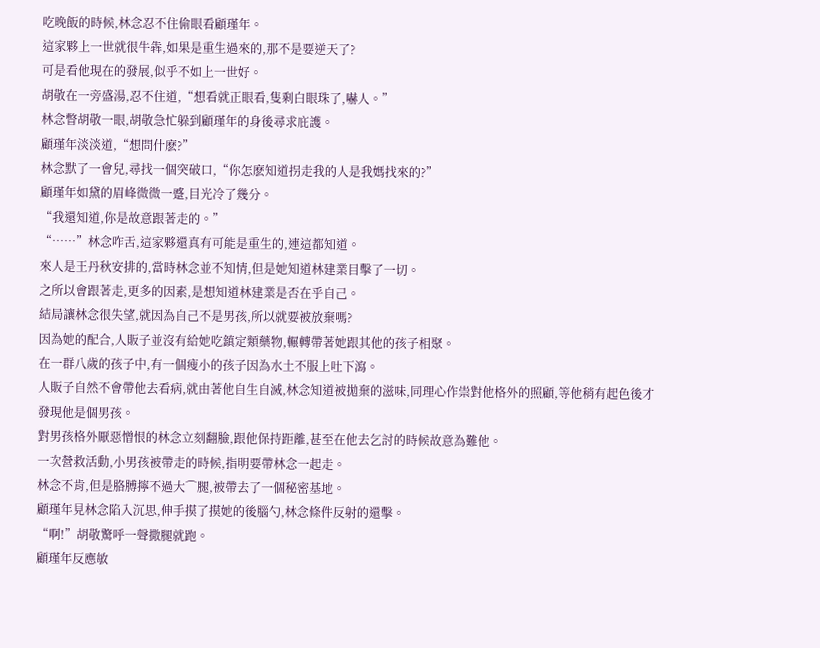吃晚飯的時候,林念忍不住偷眼看顧瑾年。
這家夥上一世就很牛犇,如果是重生過來的,那不是要逆天了?
可是看他現在的發展,似乎不如上一世好。
胡敬在一旁盛湯,忍不住道,“想看就正眼看,隻剩白眼珠了,嚇人。”
林念瞥胡敬一眼,胡敬急忙躲到顧瑾年的身後尋求庇護。
顧瑾年淡淡道,“想問什麽?”
林念默了一會兒,尋找一個突破口,“你怎麽知道拐走我的人是我媽找來的?”
顧瑾年如黛的眉峰微微一蹙,目光冷了幾分。
“我還知道,你是故意跟著走的。”
“……”林念咋舌,這家夥還真有可能是重生的,連這都知道。
來人是王丹秋安排的,當時林念並不知情,但是她知道林建業目擊了一切。
之所以會跟著走,更多的因素,是想知道林建業是否在乎自己。
結局讓林念很失望,就因為自己不是男孩,所以就要被放棄嗎?
因為她的配合,人販子並沒有給她吃鎮定類藥物,輾轉帶著她跟其他的孩子相聚。
在一群八歲的孩子中,有一個瘦小的孩子因為水土不服上吐下瀉。
人販子自然不會帶他去看病,就由著他自生自滅,林念知道被拋棄的滋味,同理心作祟對他格外的照顧,等他稍有起色後才發現他是個男孩。
對男孩格外厭惡憎恨的林念立刻翻臉,跟他保持距離,甚至在他去乞討的時候故意為難他。
一次營救活動,小男孩被帶走的時候,指明要帶林念一起走。
林念不肯,但是胳膊擰不過大⌒腿,被帶去了一個秘密基地。
顧瑾年見林念陷入沉思,伸手摸了摸她的後腦勺,林念條件反射的還擊。
“啊!”胡敬驚呼一聲撒腿就跑。
顧瑾年反應敏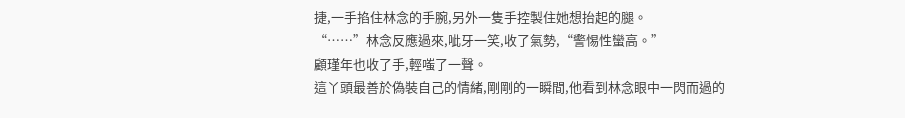捷,一手掐住林念的手腕,另外一隻手控製住她想抬起的腿。
“……”林念反應過來,呲牙一笑,收了氣勢,“警惕性蠻高。”
顧瑾年也收了手,輕嗤了一聲。
這丫頭最善於偽裝自己的情緒,剛剛的一瞬間,他看到林念眼中一閃而過的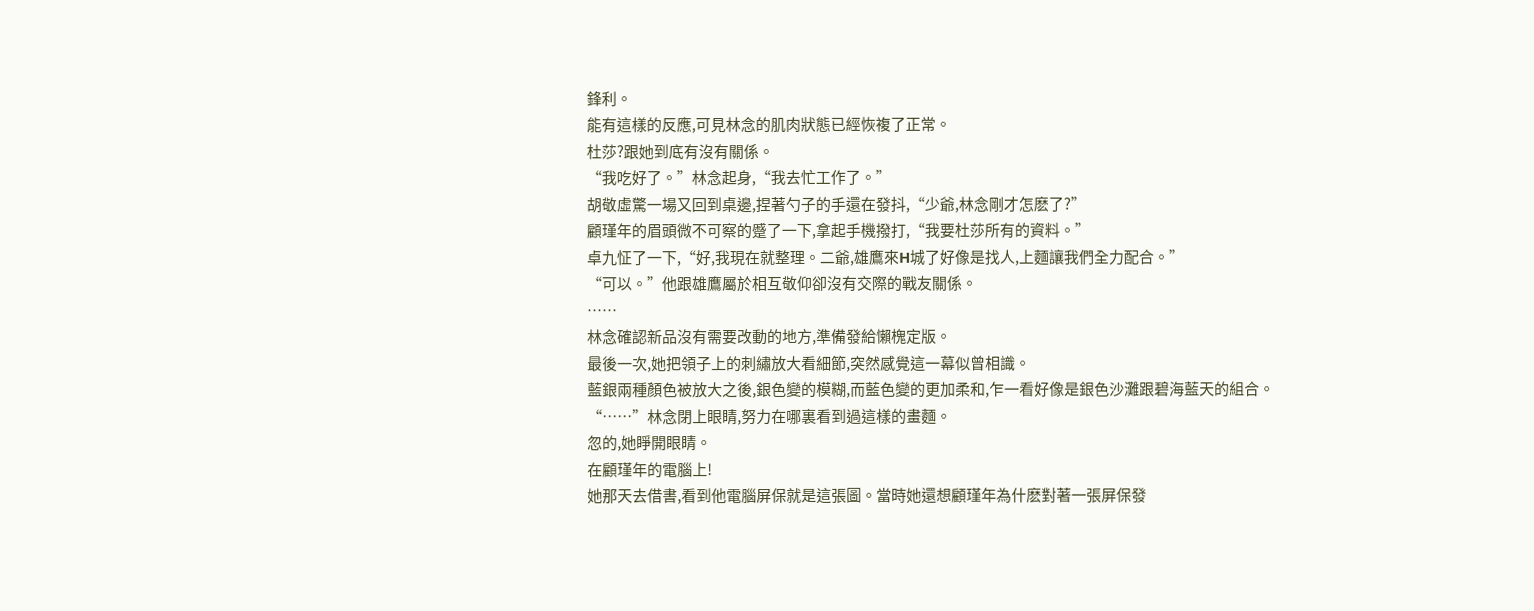鋒利。
能有這樣的反應,可見林念的肌肉狀態已經恢複了正常。
杜莎?跟她到底有沒有關係。
“我吃好了。”林念起身,“我去忙工作了。”
胡敬虛驚一場又回到桌邊,捏著勺子的手還在發抖,“少爺,林念剛才怎麽了?”
顧瑾年的眉頭微不可察的蹙了一下,拿起手機撥打,“我要杜莎所有的資料。”
卓九怔了一下,“好,我現在就整理。二爺,雄鷹來H城了好像是找人,上麵讓我們全力配合。”
“可以。”他跟雄鷹屬於相互敬仰卻沒有交際的戰友關係。
……
林念確認新品沒有需要改動的地方,準備發給懶槐定版。
最後一次,她把領子上的刺繡放大看細節,突然感覺這一幕似曾相識。
藍銀兩種顏色被放大之後,銀色變的模糊,而藍色變的更加柔和,乍一看好像是銀色沙灘跟碧海藍天的組合。
“……”林念閉上眼睛,努力在哪裏看到過這樣的畫麵。
忽的,她睜開眼睛。
在顧瑾年的電腦上!
她那天去借書,看到他電腦屏保就是這張圖。當時她還想顧瑾年為什麽對著一張屏保發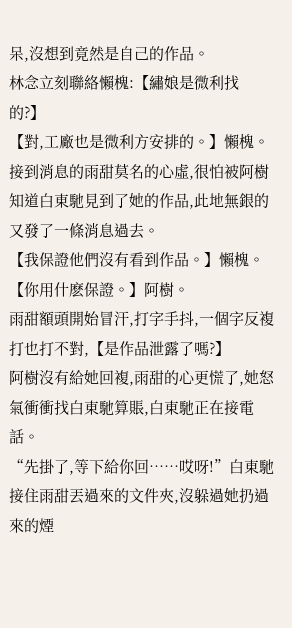呆,沒想到竟然是自己的作品。
林念立刻聯絡懶槐:【繡娘是微利找的?】
【對,工廠也是微利方安排的。】懶槐。
接到消息的雨甜莫名的心虛,很怕被阿樹知道白東馳見到了她的作品,此地無銀的又發了一條消息過去。
【我保證他們沒有看到作品。】懶槐。
【你用什麽保證。】阿樹。
雨甜額頭開始冒汗,打字手抖,一個字反複打也打不對,【是作品泄露了嗎?】
阿樹沒有給她回複,雨甜的心更慌了,她怒氣衝衝找白東馳算賬,白東馳正在接電話。
“先掛了,等下給你回……哎呀!”白東馳接住雨甜丟過來的文件夾,沒躲過她扔過來的煙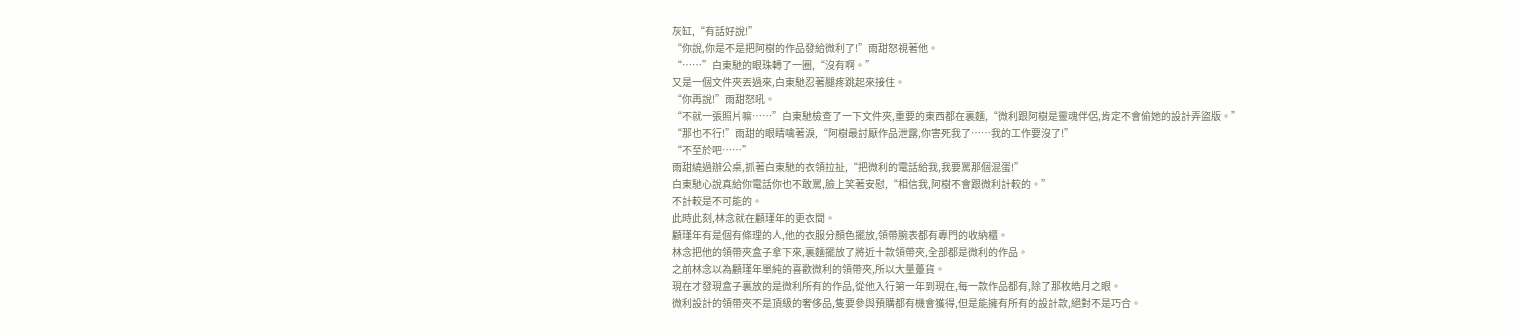灰缸,“有話好說!”
“你說,你是不是把阿樹的作品發給微利了!”雨甜怒視著他。
“……”白東馳的眼珠轉了一圈,“沒有啊。”
又是一個文件夾丟過來,白東馳忍著腿疼跳起來接住。
“你再說!”雨甜怒吼。
“不就一張照片嘛……”白東馳檢查了一下文件夾,重要的東西都在裏麵,“微利跟阿樹是靈魂伴侶,肯定不會偷她的設計弄盜版。”
“那也不行!”雨甜的眼睛噙著淚,“阿樹最討厭作品泄露,你害死我了……我的工作要沒了!”
“不至於吧……”
雨甜繞過辦公桌,抓著白東馳的衣領拉扯,“把微利的電話給我,我要罵那個混蛋!”
白東馳心說真給你電話你也不敢罵,臉上笑著安慰,“相信我,阿樹不會跟微利計較的。”
不計較是不可能的。
此時此刻,林念就在顧瑾年的更衣間。
顧瑾年有是個有條理的人,他的衣服分顏色擺放,領帶腕表都有專門的收納櫃。
林念把他的領帶夾盒子拿下來,裏麵擺放了將近十款領帶夾,全部都是微利的作品。
之前林念以為顧瑾年單純的喜歡微利的領帶夾,所以大量躉貨。
現在才發現盒子裏放的是微利所有的作品,從他入行第一年到現在,每一款作品都有,除了那枚皓月之眼。
微利設計的領帶夾不是頂級的奢侈品,隻要參與預購都有機會獲得,但是能擁有所有的設計款,絕對不是巧合。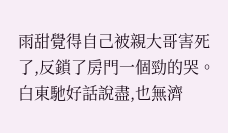雨甜覺得自己被親大哥害死了,反鎖了房門一個勁的哭。
白東馳好話說盡,也無濟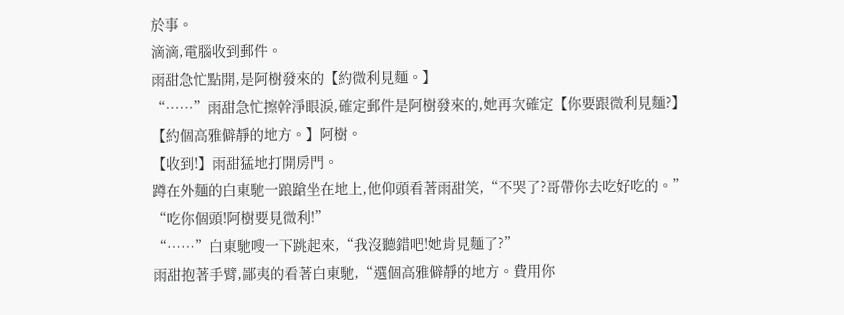於事。
滴滴,電腦收到郵件。
雨甜急忙點開,是阿樹發來的【約微利見麵。】
“……”雨甜急忙擦幹淨眼淚,確定郵件是阿樹發來的,她再次確定【你要跟微利見麵?】
【約個高雅僻靜的地方。】阿樹。
【收到!】雨甜猛地打開房門。
蹲在外麵的白東馳一踉蹌坐在地上,他仰頭看著雨甜笑,“不哭了?哥帶你去吃好吃的。”
“吃你個頭!阿樹要見微利!”
“……”白東馳嗖一下跳起來,“我沒聽錯吧!她肯見麵了?”
雨甜抱著手臂,鄙夷的看著白東馳,“選個高雅僻靜的地方。費用你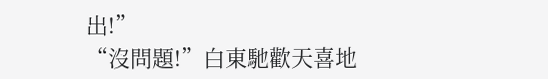出!”
“沒問題!”白東馳歡天喜地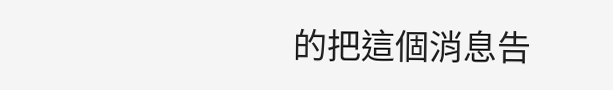的把這個消息告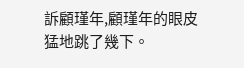訴顧瑾年,顧瑾年的眼皮猛地跳了幾下。